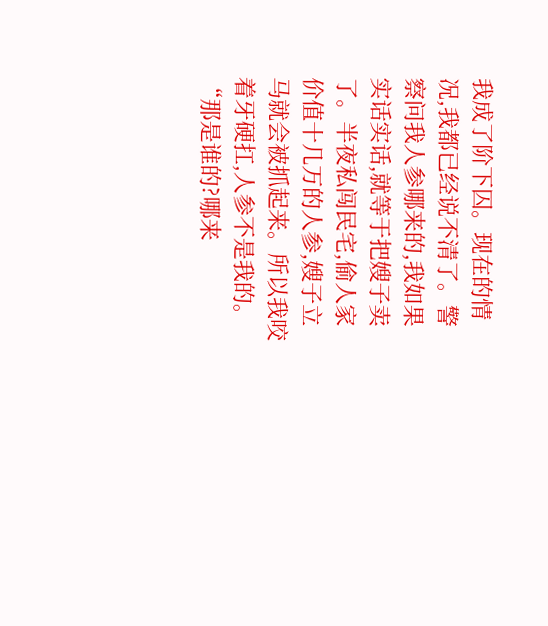我成了阶下囚。现在的情况,我都已经说不清了。警察问我人参哪来的,我如果实话实话,就等于把嫂子卖了。半夜私闯民宅,偷人家价值十几万的人参,嫂子立马就会被抓起来。所以我咬着牙硬扛,人参不是我的。
“那是谁的?哪来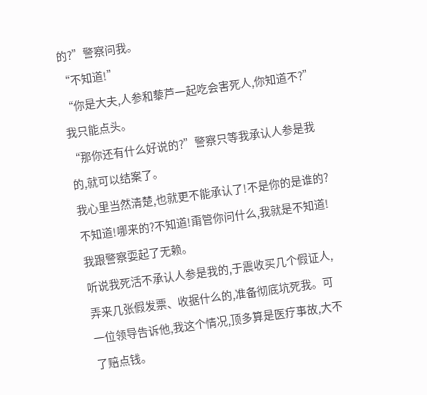的?”警察问我。
“不知道!”
“你是大夫,人参和藜芦一起吃会害死人,你知道不?”
我只能点头。
“那你还有什么好说的?”警察只等我承认人参是我的,就可以结案了。
我心里当然清楚,也就更不能承认了!不是你的是谁的?不知道!哪来的?不知道!甭管你问什么,我就是不知道!我跟警察耍起了无赖。
听说我死活不承认人参是我的,于震收买几个假证人,弄来几张假发票、收据什么的,准备彻底坑死我。可一位领导告诉他,我这个情况,顶多算是医疗事故,大不了赔点钱。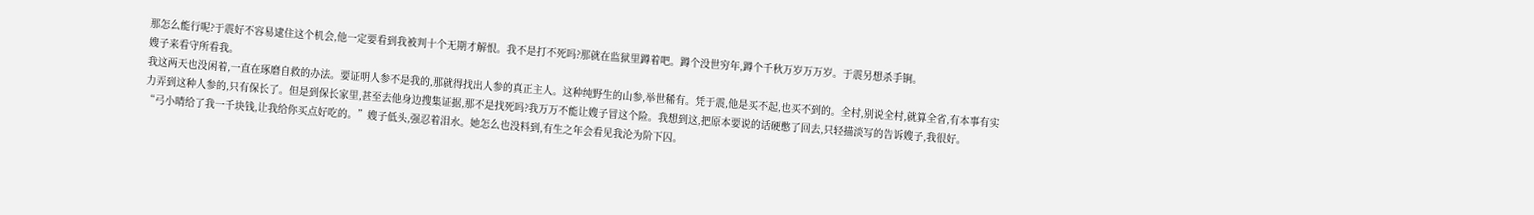那怎么能行呢?于震好不容易逮住这个机会,他一定要看到我被判十个无期才解恨。我不是打不死吗?那就在监狱里蹲着吧。蹲个没世穷年,蹲个千秋万岁万万岁。于震另想杀手锏。
嫂子来看守所看我。
我这两天也没闲着,一直在琢磨自救的办法。要证明人参不是我的,那就得找出人参的真正主人。这种纯野生的山参,举世稀有。凭于震,他是买不起,也买不到的。全村,别说全村,就算全省,有本事有实力弄到这种人参的,只有保长了。但是到保长家里,甚至去他身边搜集证据,那不是找死吗?我万万不能让嫂子冒这个险。我想到这,把原本要说的话硬憋了回去,只轻描淡写的告诉嫂子,我很好。
“弓小晴给了我一千块钱,让我给你买点好吃的。”嫂子低头,强忍着泪水。她怎么也没料到,有生之年会看见我沦为阶下囚。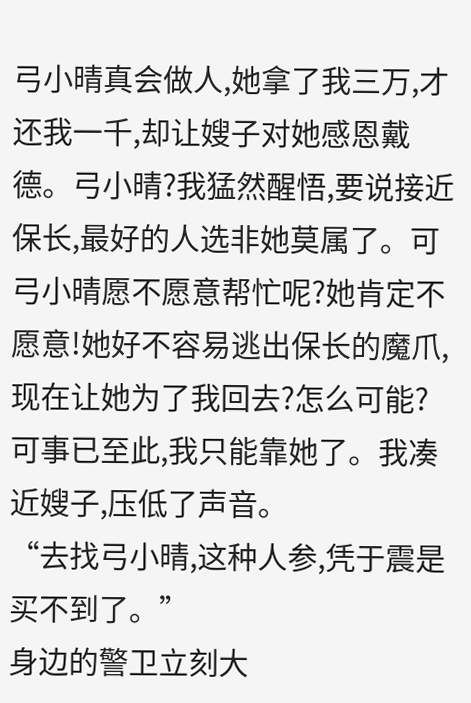弓小晴真会做人,她拿了我三万,才还我一千,却让嫂子对她感恩戴德。弓小晴?我猛然醒悟,要说接近保长,最好的人选非她莫属了。可弓小晴愿不愿意帮忙呢?她肯定不愿意!她好不容易逃出保长的魔爪,现在让她为了我回去?怎么可能?可事已至此,我只能靠她了。我凑近嫂子,压低了声音。
“去找弓小晴,这种人参,凭于震是买不到了。”
身边的警卫立刻大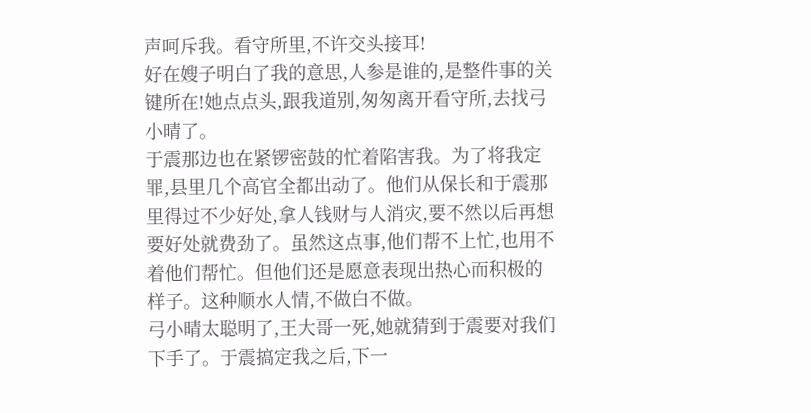声呵斥我。看守所里,不许交头接耳!
好在嫂子明白了我的意思,人参是谁的,是整件事的关键所在!她点点头,跟我道别,匆匆离开看守所,去找弓小晴了。
于震那边也在紧锣密鼓的忙着陷害我。为了将我定罪,县里几个高官全都出动了。他们从保长和于震那里得过不少好处,拿人钱财与人消灾,要不然以后再想要好处就费劲了。虽然这点事,他们帮不上忙,也用不着他们帮忙。但他们还是愿意表现出热心而积极的样子。这种顺水人情,不做白不做。
弓小晴太聪明了,王大哥一死,她就猜到于震要对我们下手了。于震搞定我之后,下一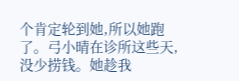个肯定轮到她,所以她跑了。弓小晴在诊所这些天,没少捞钱。她趁我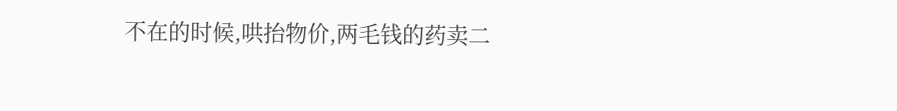不在的时候,哄抬物价,两毛钱的药卖二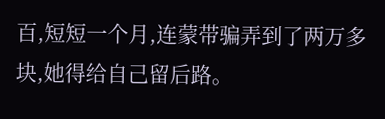百,短短一个月,连蒙带骗弄到了两万多块,她得给自己留后路。